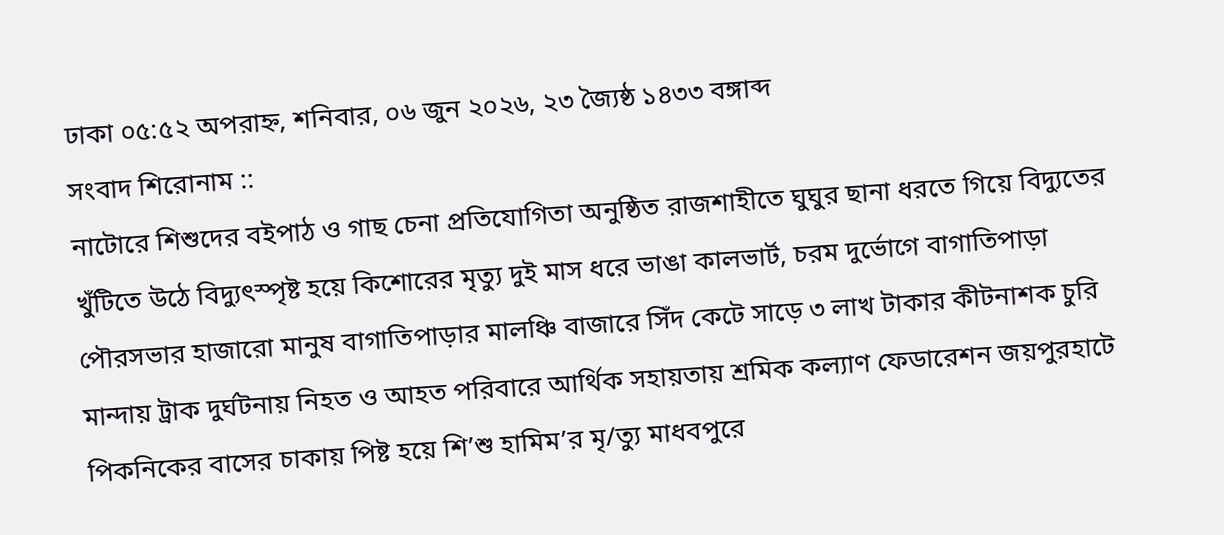ঢাকা ০৫:৫২ অপরাহ্ন, শনিবার, ০৬ জুন ২০২৬, ২৩ জ্যৈষ্ঠ ১৪৩৩ বঙ্গাব্দ
সংবাদ শিরোনাম ::
নাটোরে শিশুদের বইপাঠ ও গাছ চেনা প্রতিযোগিতা অনুষ্ঠিত রাজশাহীতে ঘুঘুর ছানা ধরতে গিয়ে বিদ্যুতের খুঁটিতে উঠে বিদ্যুৎস্পৃষ্ট হয়ে কিশোরের মৃত্যু দুই মাস ধরে ভাঙা কালভার্ট, চরম দুর্ভোগে বাগাতিপাড়া পৌরসভার হাজারো মানুষ বাগাতিপাড়ার মালঞ্চি বাজারে সিঁদ কেটে সাড়ে ৩ লাখ টাকার কীটনাশক চুরি মান্দায় ট্রাক দুর্ঘটনায় নিহত ও আহত পরিবারে আর্থিক সহায়তায় শ্রমিক কল্যাণ ফেডারেশন জয়পুরহাটে পিকনিকের বাসের চাকায় পিষ্ট হয়ে শি’শু হামিম’র মৃ/ত্যু মাধবপুরে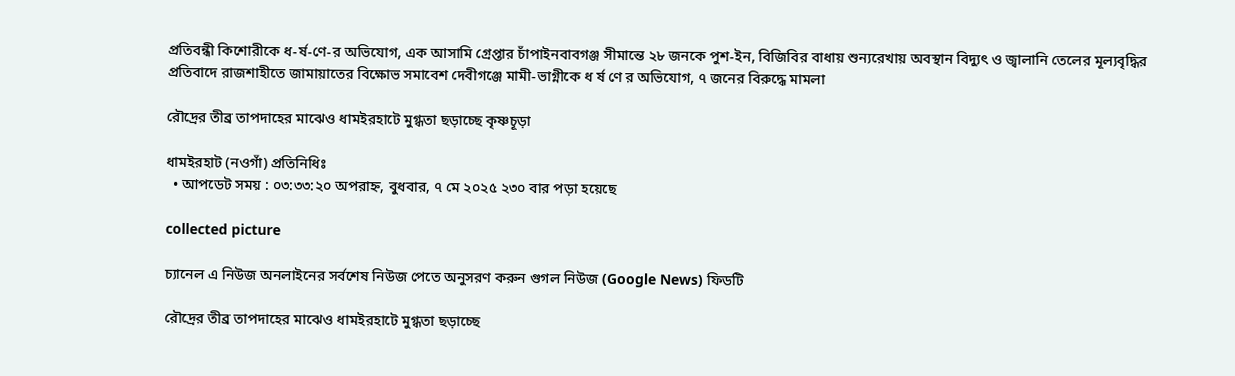প্রতিবন্ধী কিশোরীকে ধ-র্ষ-ণে-র অভিযোগ, এক আসামি গ্রেপ্তার চাঁপাইনবাবগঞ্জ সীমান্তে ২৮ জনকে পুশ-ইন, বিজিবির বাধায় শুন্যরেখায় অবস্থান বিদ্যুৎ ও জ্বালানি তেলের মূল্যবৃদ্ধির প্রতিবাদে রাজশাহীতে জামায়াতের বিক্ষোভ সমাবেশ দেবীগঞ্জে মামী-ভাগ্নীকে ধ র্ষ ণে র অভিযোগ, ৭ জনের বিরুদ্ধে মামলা

রৌদ্রের তীব্র তাপদাহের মাঝেও ধামইরহাটে মুগ্ধতা ছড়াচ্ছে কৃষ্ণচূড়া

ধামইরহাট (নওগাঁ) প্রতিনিধিঃ
  • আপডেট সময় : ০৩:৩৩:২০ অপরাহ্ন, বুধবার, ৭ মে ২০২৫ ২৩০ বার পড়া হয়েছে

collected picture

চ্যানেল এ নিউজ অনলাইনের সর্বশেষ নিউজ পেতে অনুসরণ করুন গুগল নিউজ (Google News) ফিডটি

রৌদ্রের তীব্র তাপদাহের মাঝেও ধামইরহাটে মুগ্ধতা ছড়াচ্ছে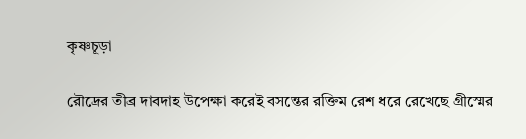কৃষ্ণচূড়া

রৌদ্রের তীব্র দাবদাহ উপেক্ষা করেই বসন্তের রক্তিম রেশ ধরে রেখেছে গ্রীস্মের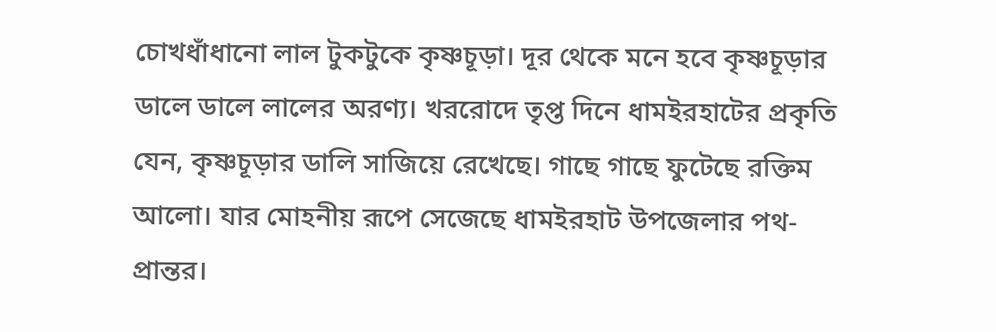চোখধাঁধানো লাল টুকটুকে কৃষ্ণচূড়া। দূর থেকে মনে হবে কৃষ্ণচূড়ার ডালে ডালে লালের অরণ্য। খররোদে তৃপ্ত দিনে ধামইরহাটের প্রকৃতি যেন, কৃষ্ণচূড়ার ডালি সাজিয়ে রেখেছে। গাছে গাছে ফুটেছে রক্তিম আলো। যার মোহনীয় রূপে সেজেছে ধামইরহাট উপজেলার পথ-প্রান্তর।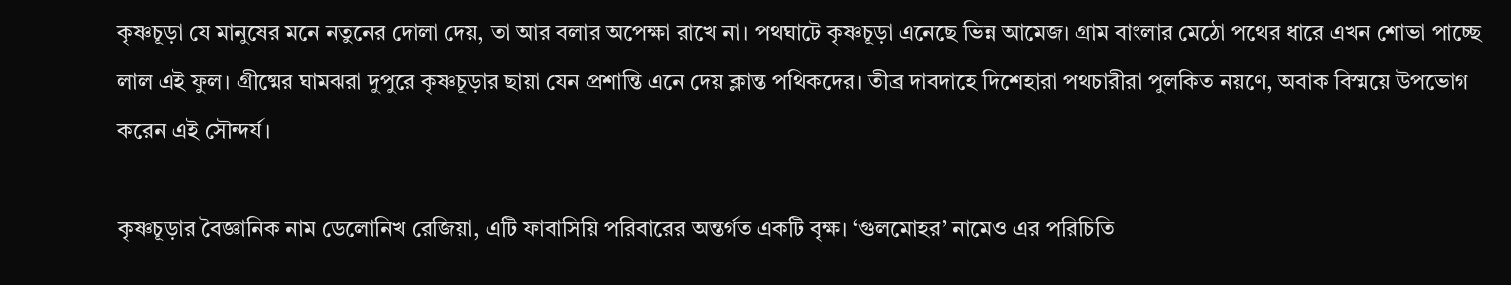কৃষ্ণচূড়া যে মানুষের মনে নতুনের দোলা দেয়, তা আর বলার অপেক্ষা রাখে না। পথঘাটে কৃষ্ণচূড়া এনেছে ভিন্ন আমেজ। গ্রাম বাংলার মেঠো পথের ধারে এখন শোভা পাচ্ছে লাল এই ফুল। গ্রীষ্মের ঘামঝরা দুপুরে কৃষ্ণচূড়ার ছায়া যেন প্রশান্তি এনে দেয় ক্লান্ত পথিকদের। তীব্র দাবদাহে দিশেহারা পথচারীরা পুলকিত নয়ণে, অবাক বিস্ময়ে উপভোগ করেন এই সৌন্দর্য।

কৃষ্ণচূড়ার বৈজ্ঞানিক নাম ডেলোনিখ রেজিয়া, এটি ফাবাসিয়ি পরিবারের অন্তর্গত একটি বৃক্ষ। ‘গুলমোহর’ নামেও এর পরিচিতি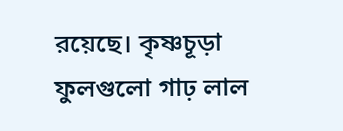রয়েছে। কৃষ্ণচূড়া ফুলগুলো গাঢ় লাল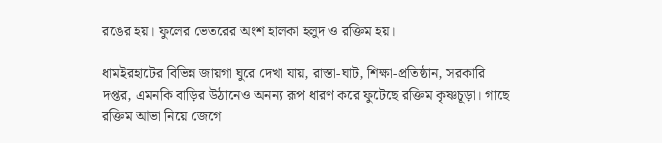রঙের হয়। ফুলের ভেতরের অংশ হালকা হলুদ ও রক্তিম হয়।

ধামইরহাটের বিভিন্ন জায়গা ঘুরে দেখা যায়, রাস্তা-ঘাট, শিক্ষা-প্রতিষ্ঠান, সরকারি দপ্তর, এমনকি বাড়ির উঠানেও অনন্য রূপ ধারণ করে ফুটেছে রক্তিম কৃষ্ণচূড়া। গাছে রক্তিম আভা নিয়ে জেগে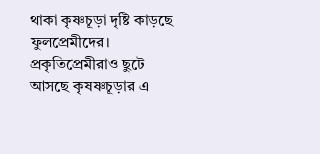থাকা কৃষ্ণচূড়া দৃষ্টি কাড়ছে ফুলপ্রেমীদের। প্রকৃতিপ্রেমীরাও ছুটে আসছে কৃষষ্ণচূড়ার এ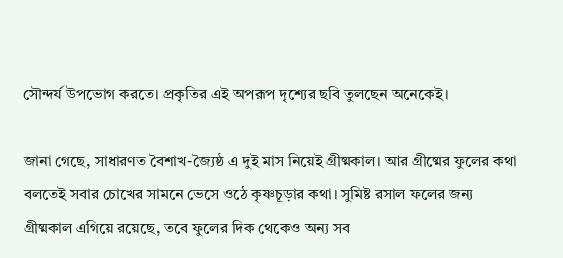সৌন্দর্য উপভোগ করতে। প্রকৃতির এই অপরূপ দৃশ্যের ছবি তুলছেন অনেকেই।

জানা গেছে, সাধারণত বৈশাখ-জ্যৈষ্ঠ এ দুই মাস নিয়েই গ্রীষ্মকাল। আর গ্রীষ্মের ফুলের কথা বলতেই সবার চোখের সামনে ভেসে ওঠে কৃষ্ণচূড়ার কথা। সুমিষ্ট রসাল ফলের জন্য গ্রীষ্মকাল এগিয়ে রয়েছে, তবে ফুলের দিক থেকেও অন্য সব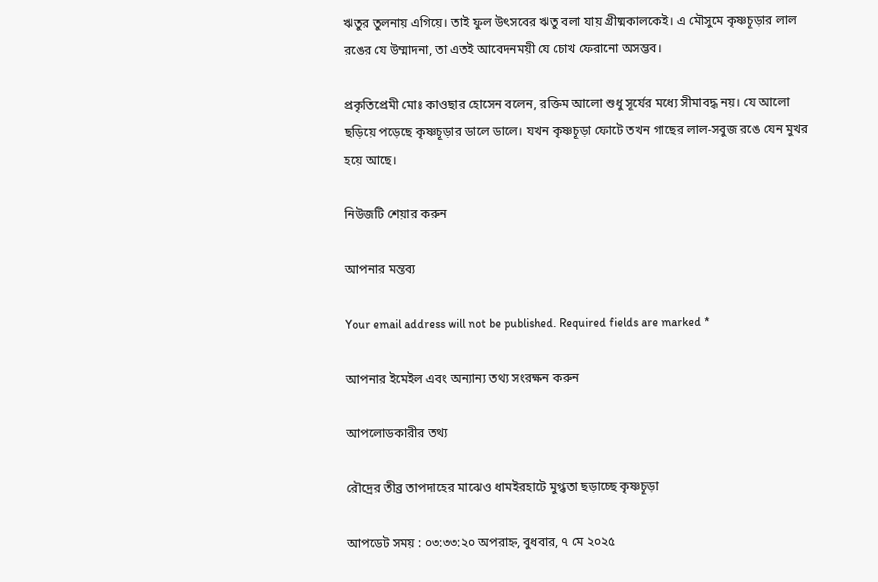ঋতুর তুলনায় এগিয়ে। তাই ফুল উৎসবের ঋতু বলা যায় গ্রীষ্মকালকেই। এ মৌসুমে কৃষ্ণচূড়ার লাল রঙের যে উম্মাদনা, তা এতই আবেদনময়ী যে চোখ ফেরানো অসম্ভব।

প্রকৃতিপ্রেমী মোঃ কাওছার হোসেন বলেন, রক্তিম আলো শুধু সূর্যের মধ্যে সীমাবদ্ধ নয়। যে আলো ছড়িয়ে পড়েছে কৃষ্ণচূড়ার ডালে ডালে। যখন কৃষ্ণচূড়া ফোটে তখন গাছের লাল-সবুজ রঙে যেন মুখর হয়ে আছে।

নিউজটি শেয়ার করুন

আপনার মন্তব্য

Your email address will not be published. Required fields are marked *

আপনার ইমেইল এবং অন্যান্য তথ্য সংরক্ষন করুন

আপলোডকারীর তথ্য

রৌদ্রের তীব্র তাপদাহের মাঝেও ধামইরহাটে মুগ্ধতা ছড়াচ্ছে কৃষ্ণচূড়া

আপডেট সময় : ০৩:৩৩:২০ অপরাহ্ন, বুধবার, ৭ মে ২০২৫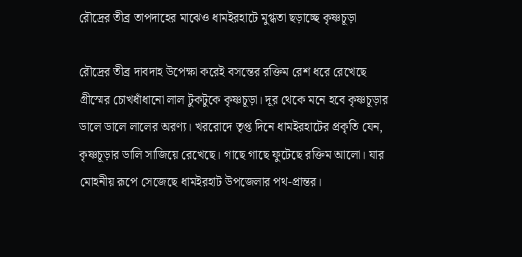রৌদ্রের তীব্র তাপদাহের মাঝেও ধামইরহাটে মুগ্ধতা ছড়াচ্ছে কৃষ্ণচূড়া

রৌদ্রের তীব্র দাবদাহ উপেক্ষা করেই বসন্তের রক্তিম রেশ ধরে রেখেছে গ্রীস্মের চোখধাঁধানো লাল টুকটুকে কৃষ্ণচূড়া। দূর থেকে মনে হবে কৃষ্ণচূড়ার ডালে ডালে লালের অরণ্য। খররোদে তৃপ্ত দিনে ধামইরহাটের প্রকৃতি যেন, কৃষ্ণচূড়ার ডালি সাজিয়ে রেখেছে। গাছে গাছে ফুটেছে রক্তিম আলো। যার মোহনীয় রূপে সেজেছে ধামইরহাট উপজেলার পথ-প্রান্তর।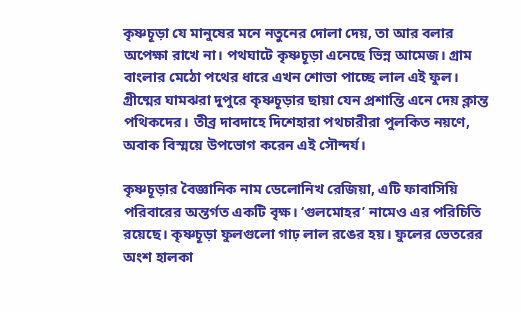কৃষ্ণচূড়া যে মানুষের মনে নতুনের দোলা দেয়, তা আর বলার অপেক্ষা রাখে না। পথঘাটে কৃষ্ণচূড়া এনেছে ভিন্ন আমেজ। গ্রাম বাংলার মেঠো পথের ধারে এখন শোভা পাচ্ছে লাল এই ফুল। গ্রীষ্মের ঘামঝরা দুপুরে কৃষ্ণচূড়ার ছায়া যেন প্রশান্তি এনে দেয় ক্লান্ত পথিকদের। তীব্র দাবদাহে দিশেহারা পথচারীরা পুলকিত নয়ণে, অবাক বিস্ময়ে উপভোগ করেন এই সৌন্দর্য।

কৃষ্ণচূড়ার বৈজ্ঞানিক নাম ডেলোনিখ রেজিয়া, এটি ফাবাসিয়ি পরিবারের অন্তর্গত একটি বৃক্ষ। ‘গুলমোহর’ নামেও এর পরিচিতি রয়েছে। কৃষ্ণচূড়া ফুলগুলো গাঢ় লাল রঙের হয়। ফুলের ভেতরের অংশ হালকা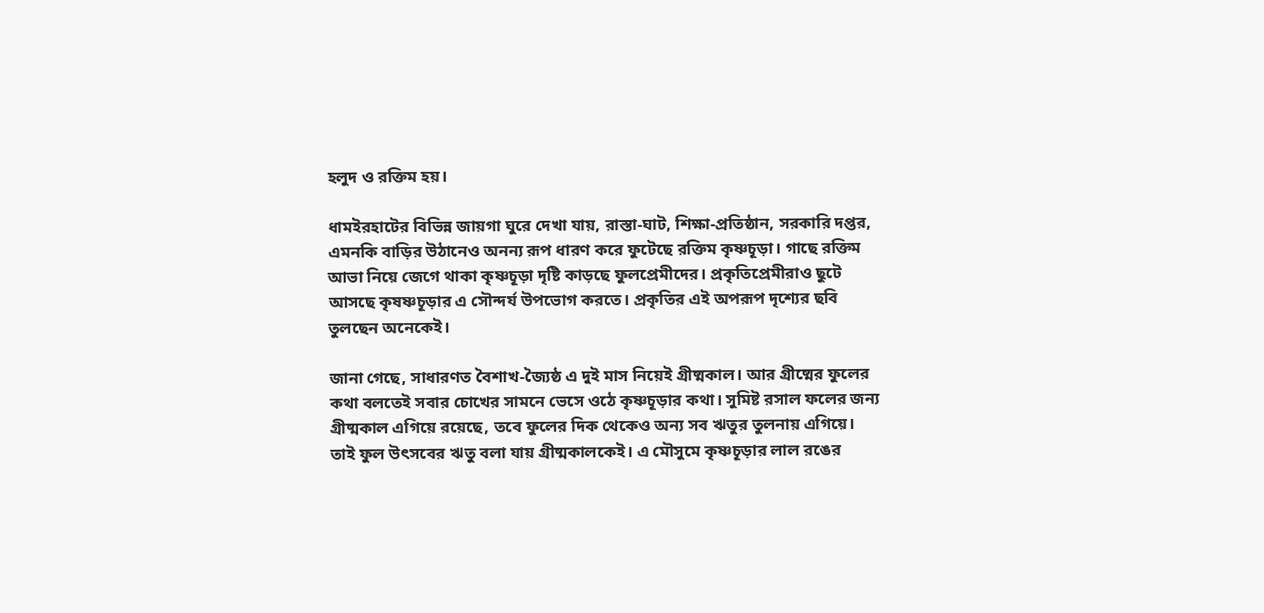হলুদ ও রক্তিম হয়।

ধামইরহাটের বিভিন্ন জায়গা ঘুরে দেখা যায়, রাস্তা-ঘাট, শিক্ষা-প্রতিষ্ঠান, সরকারি দপ্তর, এমনকি বাড়ির উঠানেও অনন্য রূপ ধারণ করে ফুটেছে রক্তিম কৃষ্ণচূড়া। গাছে রক্তিম আভা নিয়ে জেগে থাকা কৃষ্ণচূড়া দৃষ্টি কাড়ছে ফুলপ্রেমীদের। প্রকৃতিপ্রেমীরাও ছুটে আসছে কৃষষ্ণচূড়ার এ সৌন্দর্য উপভোগ করতে। প্রকৃতির এই অপরূপ দৃশ্যের ছবি তুলছেন অনেকেই।

জানা গেছে, সাধারণত বৈশাখ-জ্যৈষ্ঠ এ দুই মাস নিয়েই গ্রীষ্মকাল। আর গ্রীষ্মের ফুলের কথা বলতেই সবার চোখের সামনে ভেসে ওঠে কৃষ্ণচূড়ার কথা। সুমিষ্ট রসাল ফলের জন্য গ্রীষ্মকাল এগিয়ে রয়েছে, তবে ফুলের দিক থেকেও অন্য সব ঋতুর তুলনায় এগিয়ে। তাই ফুল উৎসবের ঋতু বলা যায় গ্রীষ্মকালকেই। এ মৌসুমে কৃষ্ণচূড়ার লাল রঙের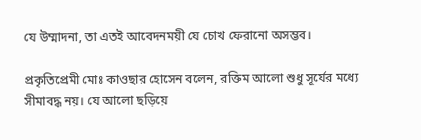যে উম্মাদনা, তা এতই আবেদনময়ী যে চোখ ফেরানো অসম্ভব।

প্রকৃতিপ্রেমী মোঃ কাওছার হোসেন বলেন, রক্তিম আলো শুধু সূর্যের মধ্যে সীমাবদ্ধ নয়। যে আলো ছড়িয়ে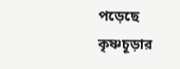পড়েছে কৃষ্ণচূড়ার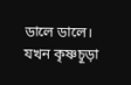ডালে ডালে। যখন কৃষ্ণচূড়া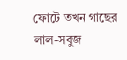ফোটে তখন গাছের লাল-সবুজ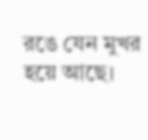রঙে যেন মুখর হয়ে আছে।